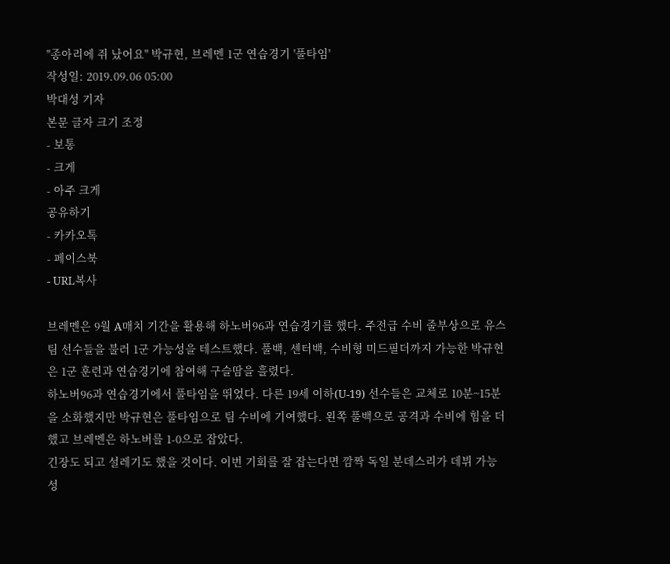"종아리에 쥐 났어요" 박규현, 브레멘 1군 연습경기 '풀타임'
작성일: 2019.09.06 05:00
박대성 기자
본문 글자 크기 조정
- 보통
- 크게
- 아주 크게
공유하기
- 카카오톡
- 페이스북
- URL복사

브레멘은 9월 A매치 기간을 활용해 하노버96과 연습경기를 했다. 주전급 수비 줄부상으로 유스 팀 선수들을 불러 1군 가능성을 테스트했다. 풀백, 센터백, 수비형 미드필더까지 가능한 박규현은 1군 훈련과 연습경기에 참여해 구슬땀을 흘렸다.
하노버96과 연습경기에서 풀타임을 뛰었다. 다른 19세 이하(U-19) 선수들은 교체로 10분~15분을 소화했지만 박규현은 풀타임으로 팀 수비에 기여했다. 왼쪽 풀백으로 공격과 수비에 힘을 더했고 브레멘은 하노버를 1-0으로 잡았다.
긴장도 되고 설레기도 했을 것이다. 이번 기회를 잘 잡는다면 깜짝 독일 분데스리가 데뷔 가능성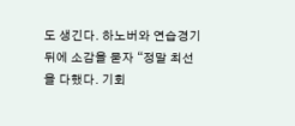도 생긴다. 하노버와 연습경기 뒤에 소감을 묻자 “정말 최선을 다했다. 기회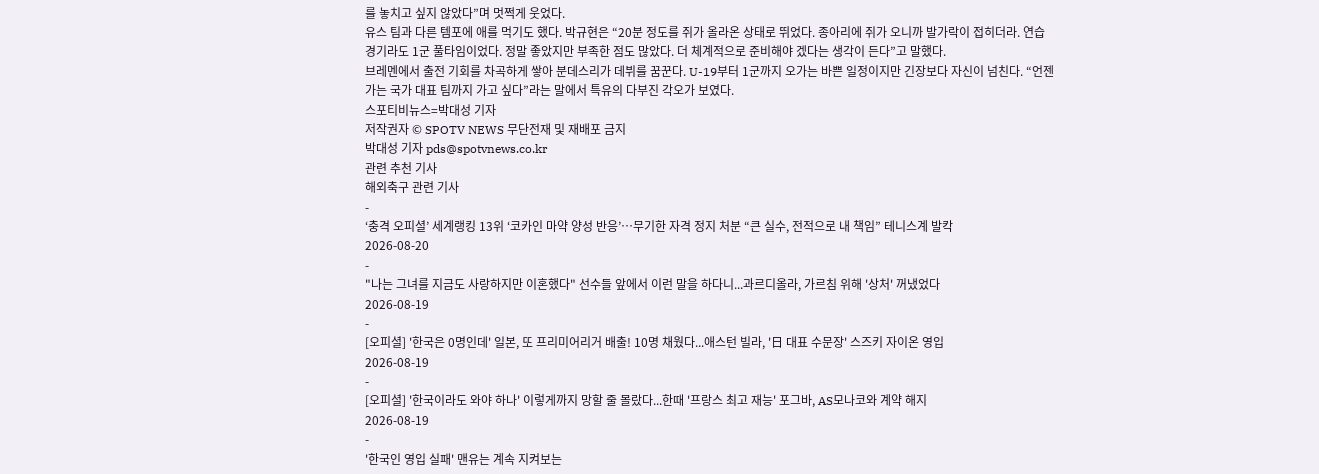를 놓치고 싶지 않았다”며 멋쩍게 웃었다.
유스 팀과 다른 템포에 애를 먹기도 했다. 박규현은 “20분 정도를 쥐가 올라온 상태로 뛰었다. 종아리에 쥐가 오니까 발가락이 접히더라. 연습 경기라도 1군 풀타임이었다. 정말 좋았지만 부족한 점도 많았다. 더 체계적으로 준비해야 겠다는 생각이 든다”고 말했다.
브레멘에서 출전 기회를 차곡하게 쌓아 분데스리가 데뷔를 꿈꾼다. U-19부터 1군까지 오가는 바쁜 일정이지만 긴장보다 자신이 넘친다. “언젠가는 국가 대표 팀까지 가고 싶다”라는 말에서 특유의 다부진 각오가 보였다.
스포티비뉴스=박대성 기자
저작권자 © SPOTV NEWS 무단전재 및 재배포 금지
박대성 기자 pds@spotvnews.co.kr
관련 추천 기사
해외축구 관련 기사
-
‘충격 오피셜’ 세계랭킹 13위 ‘코카인 마약 양성 반응’…무기한 자격 정지 처분 “큰 실수, 전적으로 내 책임” 테니스계 발칵
2026-08-20
-
"나는 그녀를 지금도 사랑하지만 이혼했다" 선수들 앞에서 이런 말을 하다니...과르디올라, 가르침 위해 '상처' 꺼냈었다
2026-08-19
-
[오피셜] '한국은 0명인데' 일본, 또 프리미어리거 배출! 10명 채웠다...애스턴 빌라, '日 대표 수문장' 스즈키 자이온 영입
2026-08-19
-
[오피셜] '한국이라도 와야 하나' 이렇게까지 망할 줄 몰랐다...한때 '프랑스 최고 재능' 포그바, AS모나코와 계약 해지
2026-08-19
-
'한국인 영입 실패' 맨유는 계속 지켜보는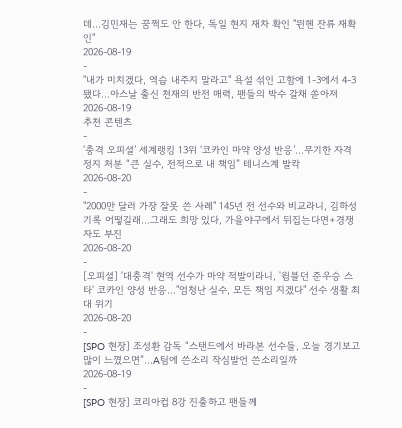데…김민재는 꿈쩍도 안 한다, 독일 현지 재차 확인 "뮌헨 잔류 재확인"
2026-08-19
-
"내가 미치겠다, 역습 내주지 말라고" 욕설 섞인 고함에 1-3에서 4-3 됐다...아스날 출신 천재의 반전 매력, 팬들의 박수 갈채 쏟아져
2026-08-19
추천 콘텐츠
-
‘충격 오피셜’ 세계랭킹 13위 ‘코카인 마약 양성 반응’…무기한 자격 정지 처분 “큰 실수, 전적으로 내 책임” 테니스계 발칵
2026-08-20
-
"2000만 달러 가장 잘못 쓴 사례" 145년 전 선수와 비교라니, 김하성 기록 어떻길래…그래도 희망 있다, 가을야구에서 뒤집는다면+경쟁자도 부진
2026-08-20
-
[오피셜] '대충격' 현역 선수가 마약 적발이라니, '윔블던 준우승 스타' 코카인 양성 반응…"엄청난 실수, 모든 책임 지겠다" 선수 생활 최대 위기
2026-08-20
-
[SPO 현장] 조성환 감독 “스탠드에서 바라본 선수들, 오늘 경기보고 많이 느꼈으면”…A팀에 쓴소리 작심발언 쓴소리일까
2026-08-19
-
[SPO 현장] 코리아컵 8강 진출하고 팬들께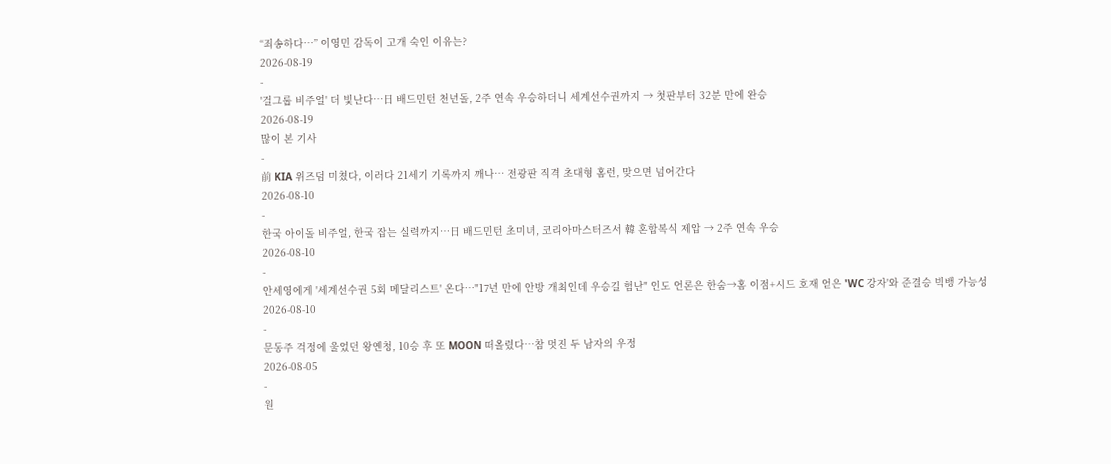“죄송하다…” 이영민 감독이 고개 숙인 이유는?
2026-08-19
-
'걸그룹 비주얼' 더 빛난다…日 배드민턴 천년돌, 2주 연속 우승하더니 세계선수권까지 → 첫판부터 32분 만에 완승
2026-08-19
많이 본 기사
-
前 KIA 위즈덤 미쳤다, 이러다 21세기 기록까지 깨나… 전광판 직격 초대형 홈런, 맞으면 넘어간다
2026-08-10
-
한국 아이돌 비주얼, 한국 잡는 실력까지…日 배드민턴 초미녀, 코리아마스터즈서 韓 혼합복식 제압 → 2주 연속 우승
2026-08-10
-
안세영에게 '세계선수권 5회 메달리스트' 온다…"17년 만에 안방 개최인데 우승길 험난" 인도 언론은 한숨→홈 이점+시드 호재 얻은 'WC 강자'와 준결승 빅뱅 가능성
2026-08-10
-
문동주 걱정에 울었던 왕옌청, 10승 후 또 MOON 떠올렸다…참 멋진 두 남자의 우정
2026-08-05
-
원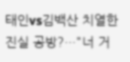태인vs김백산 치열한 진실 공방?…"너 거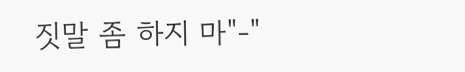짓말 좀 하지 마"-"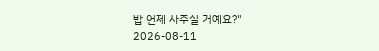밥 언제 사주실 거예요?"
2026-08-11